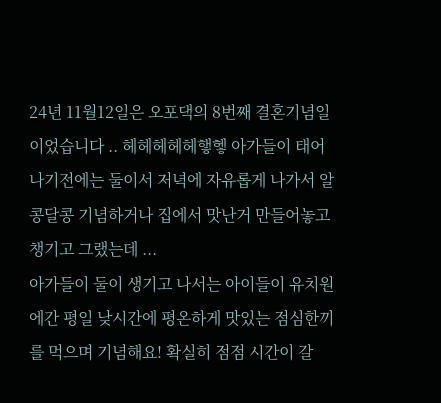24년 11월12일은 오포댁의 8번째 결혼기념일이었습니다 .. 헤헤헤헤헤햏헿 아가들이 태어나기전에는 둘이서 저녁에 자유롭게 나가서 알콩달콩 기념하거나 집에서 맛난거 만들어놓고 챙기고 그랬는데 ...
아가들이 둘이 생기고 나서는 아이들이 유치원에간 평일 낮시간에 평온하게 맛있는 점심한끼를 먹으며 기념해요! 확실히 점점 시간이 갈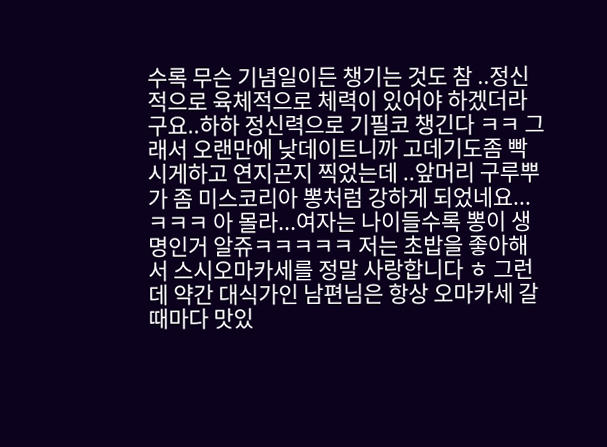수록 무슨 기념일이든 챙기는 것도 참 ..정신적으로 육체적으로 체력이 있어야 하겠더라구요..하하 정신력으로 기필코 챙긴다 ㅋㅋ 그래서 오랜만에 낮데이트니까 고데기도좀 빡시게하고 연지곤지 찍었는데 ..앞머리 구루뿌가 좀 미스코리아 뽕처럼 강하게 되었네요...ㅋㅋㅋ 아 몰라...여자는 나이들수록 뽕이 생명인거 알쥬ㅋㅋㅋㅋㅋ 저는 초밥을 좋아해서 스시오마카세를 정말 사랑합니다 ㅎ 그런데 약간 대식가인 남편님은 항상 오마카세 갈때마다 맛있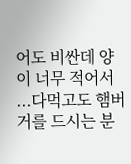어도 비싼데 양이 너무 적어서 ...다먹고도 햄버거를 드시는 분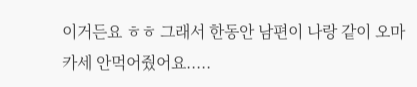이거든요 ㅎㅎ 그래서 한동안 남편이 나랑 같이 오마카세 안먹어줬어요.....